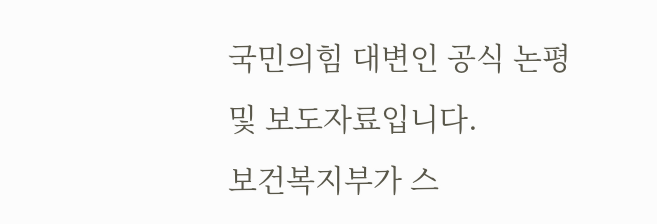국민의힘 대변인 공식 논평 및 보도자료입니다.
보건복지부가 스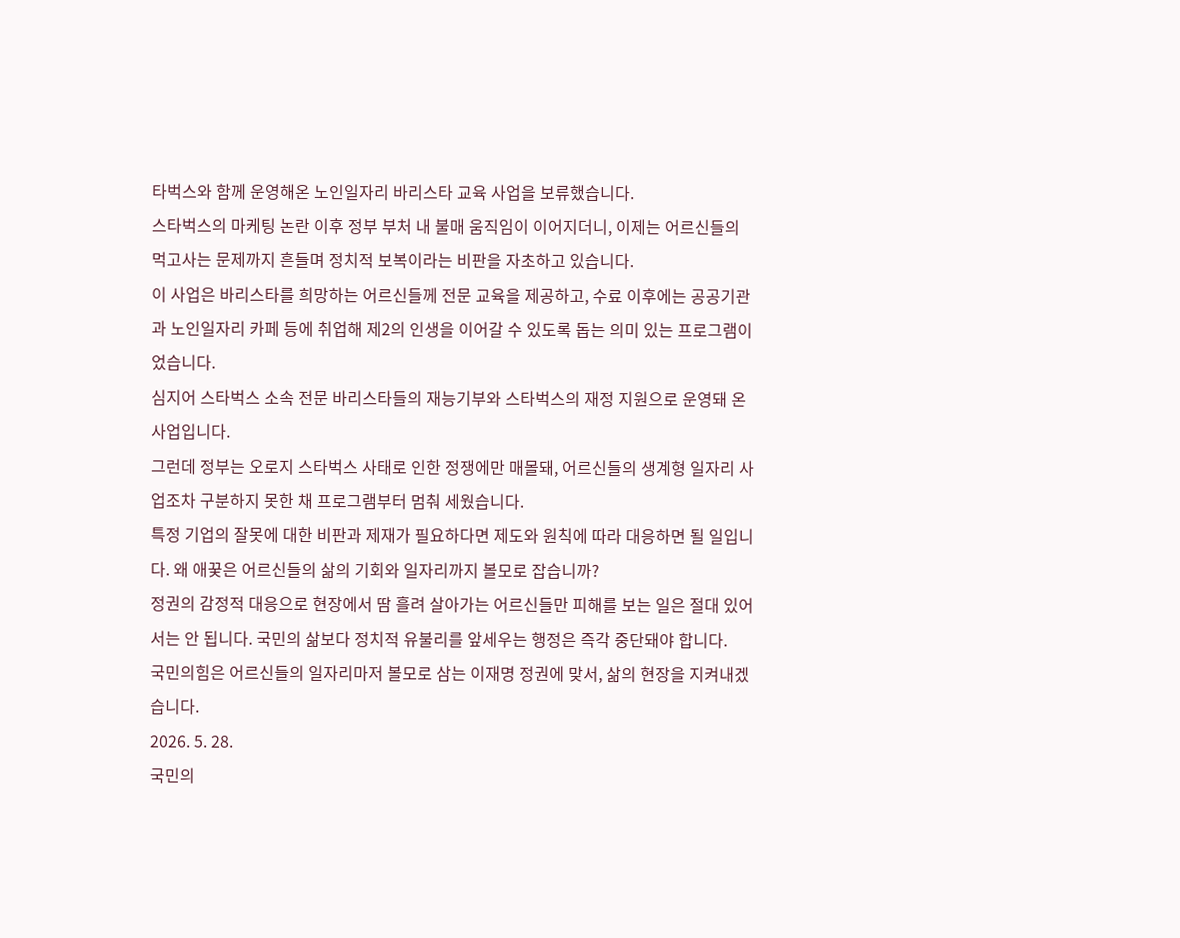타벅스와 함께 운영해온 노인일자리 바리스타 교육 사업을 보류했습니다.
스타벅스의 마케팅 논란 이후 정부 부처 내 불매 움직임이 이어지더니, 이제는 어르신들의 먹고사는 문제까지 흔들며 정치적 보복이라는 비판을 자초하고 있습니다.
이 사업은 바리스타를 희망하는 어르신들께 전문 교육을 제공하고, 수료 이후에는 공공기관과 노인일자리 카페 등에 취업해 제2의 인생을 이어갈 수 있도록 돕는 의미 있는 프로그램이었습니다.
심지어 스타벅스 소속 전문 바리스타들의 재능기부와 스타벅스의 재정 지원으로 운영돼 온 사업입니다.
그런데 정부는 오로지 스타벅스 사태로 인한 정쟁에만 매몰돼, 어르신들의 생계형 일자리 사업조차 구분하지 못한 채 프로그램부터 멈춰 세웠습니다.
특정 기업의 잘못에 대한 비판과 제재가 필요하다면 제도와 원칙에 따라 대응하면 될 일입니다. 왜 애꿎은 어르신들의 삶의 기회와 일자리까지 볼모로 잡습니까?
정권의 감정적 대응으로 현장에서 땀 흘려 살아가는 어르신들만 피해를 보는 일은 절대 있어서는 안 됩니다. 국민의 삶보다 정치적 유불리를 앞세우는 행정은 즉각 중단돼야 합니다.
국민의힘은 어르신들의 일자리마저 볼모로 삼는 이재명 정권에 맞서, 삶의 현장을 지켜내겠습니다.
2026. 5. 28.
국민의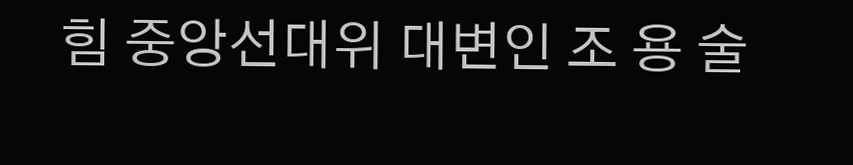힘 중앙선대위 대변인 조 용 술